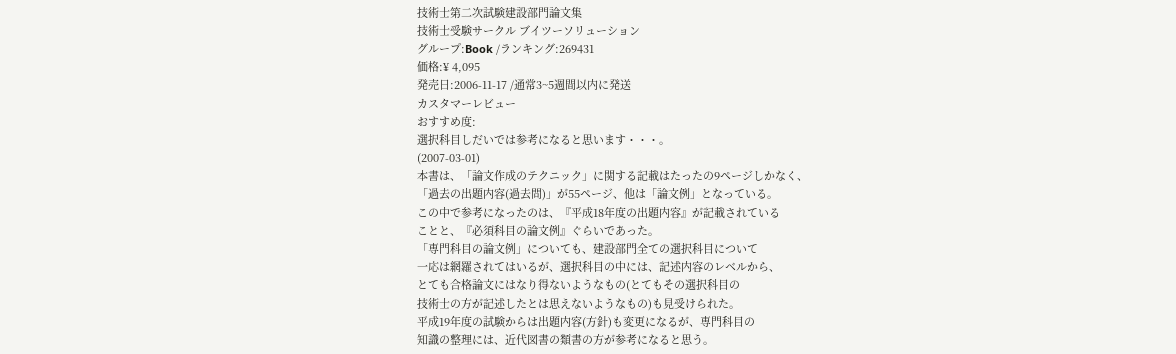技術士第二次試験建設部門論文集
技術士受験サークル ブイツーソリューション
グループ:Book /ランキング:269431
価格:¥ 4,095
発売日:2006-11-17 /通常3~5週間以内に発送
カスタマーレビュー
おすすめ度:
選択科目しだいでは参考になると思います・・・。
(2007-03-01)
本書は、「論文作成のテクニック」に関する記載はたったの9ページしかなく、
「過去の出題内容(過去問)」が55ページ、他は「論文例」となっている。
この中で参考になったのは、『平成18年度の出題内容』が記載されている
ことと、『必須科目の論文例』ぐらいであった。
「専門科目の論文例」についても、建設部門全ての選択科目について
一応は網羅されてはいるが、選択科目の中には、記述内容のレベルから、
とても合格論文にはなり得ないようなもの(とてもその選択科目の
技術士の方が記述したとは思えないようなもの)も見受けられた。
平成19年度の試験からは出題内容(方針)も変更になるが、専門科目の
知識の整理には、近代図書の類書の方が参考になると思う。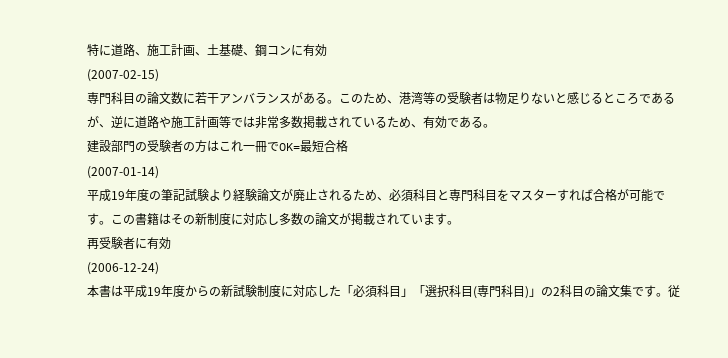特に道路、施工計画、土基礎、鋼コンに有効
(2007-02-15)
専門科目の論文数に若干アンバランスがある。このため、港湾等の受験者は物足りないと感じるところであるが、逆に道路や施工計画等では非常多数掲載されているため、有効である。
建設部門の受験者の方はこれ一冊でOK=最短合格
(2007-01-14)
平成19年度の筆記試験より経験論文が廃止されるため、必須科目と専門科目をマスターすれば合格が可能です。この書籍はその新制度に対応し多数の論文が掲載されています。
再受験者に有効
(2006-12-24)
本書は平成19年度からの新試験制度に対応した「必須科目」「選択科目(専門科目)」の2科目の論文集です。従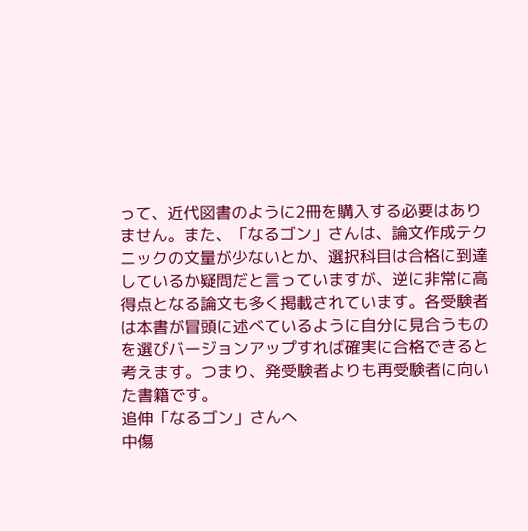って、近代図書のように2冊を購入する必要はありません。また、「なるゴン」さんは、論文作成テクニックの文量が少ないとか、選択科目は合格に到達しているか疑問だと言っていますが、逆に非常に高得点となる論文も多く掲載されています。各受験者は本書が冒頭に述べているように自分に見合うものを選びバージョンアップすれば確実に合格できると考えます。つまり、発受験者よりも再受験者に向いた書籍です。
追伸「なるゴン」さんへ
中傷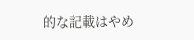的な記載はやめ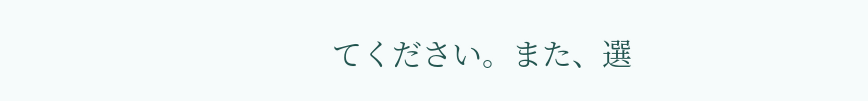てください。また、選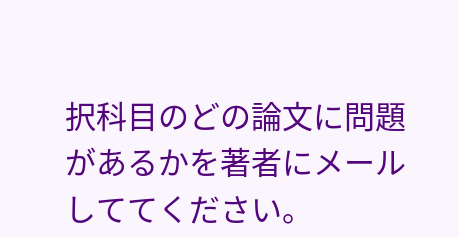択科目のどの論文に問題があるかを著者にメールしててください。